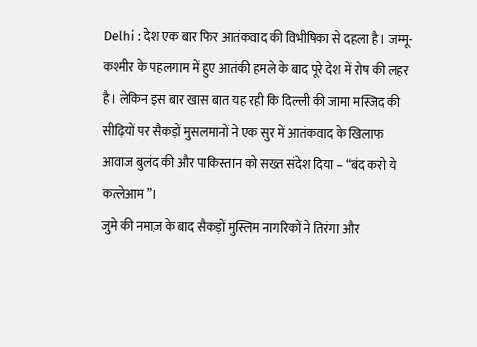Delhi : देश एक बार फिर आतंकवाद की विभीषिका से दहला है। जम्मू-कश्मीर के पहलगाम में हुए आतंकी हमले के बाद पूरे देश में रोष की लहर है। लेकिन इस बार खास बात यह रही कि दिल्ली की जामा मस्जिद की सीढ़ियों पर सैकड़ों मुसलमानों ने एक सुर में आतंकवाद के खिलाफ आवाज बुलंद की और पाकिस्तान को सख्त संदेश दिया – “बंद करो ये कत्लेआम”।
जुमे की नमाज़ के बाद सैकड़ों मुस्लिम नागरिकों ने तिरंगा और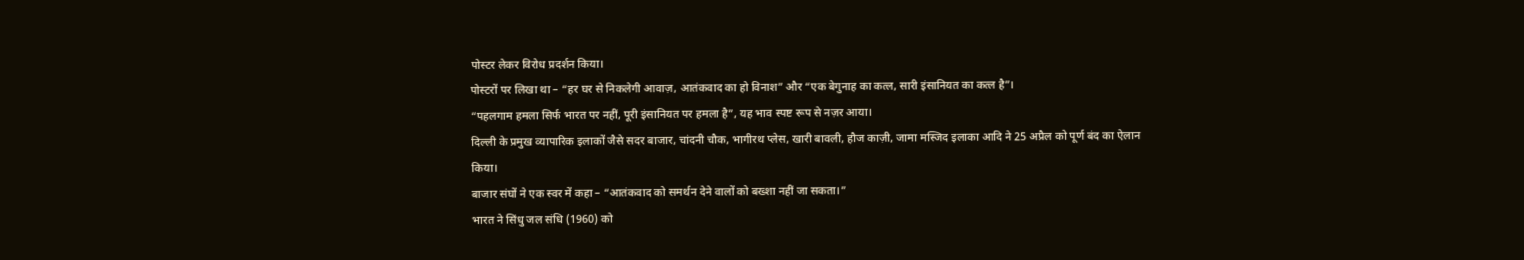पोस्टर लेकर विरोध प्रदर्शन किया।
पोस्टरों पर लिखा था – “हर घर से निकलेगी आवाज़, आतंकवाद का हो विनाश” और “एक बेगुनाह का कत्ल, सारी इंसानियत का कत्ल है”।
“पहलगाम हमला सिर्फ भारत पर नहीं, पूरी इंसानियत पर हमला है”, यह भाव स्पष्ट रूप से नज़र आया।
दिल्ली के प्रमुख व्यापारिक इलाकों जैसे सदर बाजार, चांदनी चौक, भागीरथ प्लेस, खारी बावली, हौज काज़ी, जामा मस्जिद इलाका आदि ने 25 अप्रैल को पूर्ण बंद का ऐलान किया।
बाजार संघों ने एक स्वर में कहा – “आतंकवाद को समर्थन देने वालों को बख्शा नहीं जा सकता।”
भारत ने सिंधु जल संधि (1960) को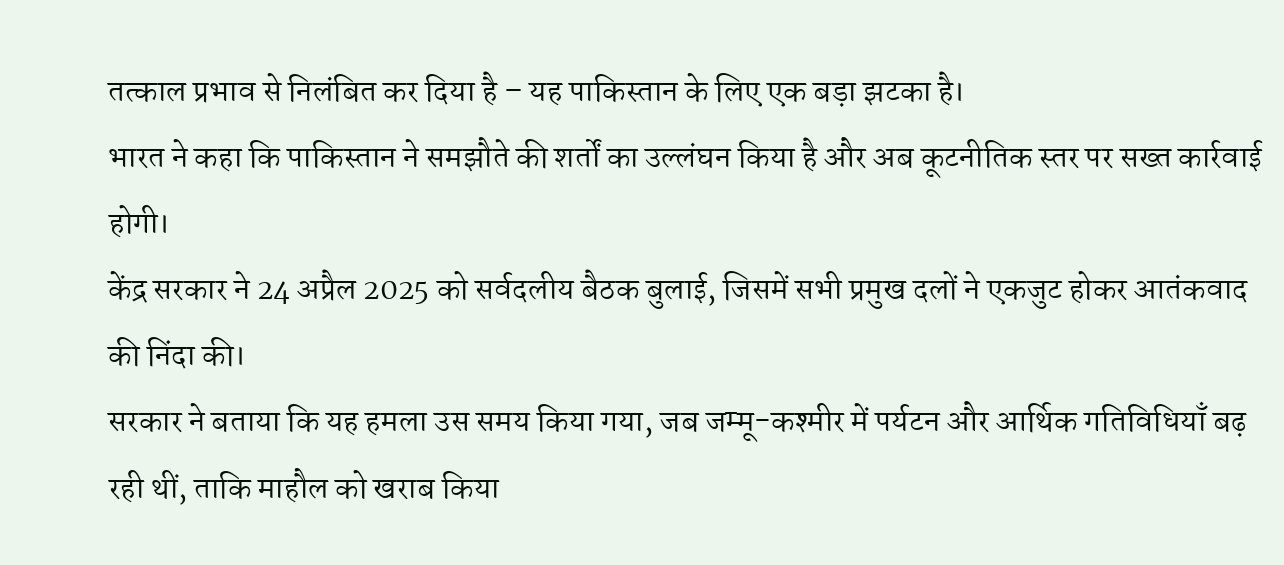तत्काल प्रभाव से निलंबित कर दिया है – यह पाकिस्तान के लिए एक बड़ा झटका है।
भारत ने कहा कि पाकिस्तान ने समझौते की शर्तों का उल्लंघन किया है और अब कूटनीतिक स्तर पर सख्त कार्रवाई होगी।
केंद्र सरकार ने 24 अप्रैल 2025 को सर्वदलीय बैठक बुलाई, जिसमें सभी प्रमुख दलों ने एकजुट होकर आतंकवाद की निंदा की।
सरकार ने बताया कि यह हमला उस समय किया गया, जब जम्मू-कश्मीर में पर्यटन और आर्थिक गतिविधियाँ बढ़ रही थीं, ताकि माहौल को खराब किया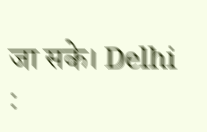जा सके। Delhi :